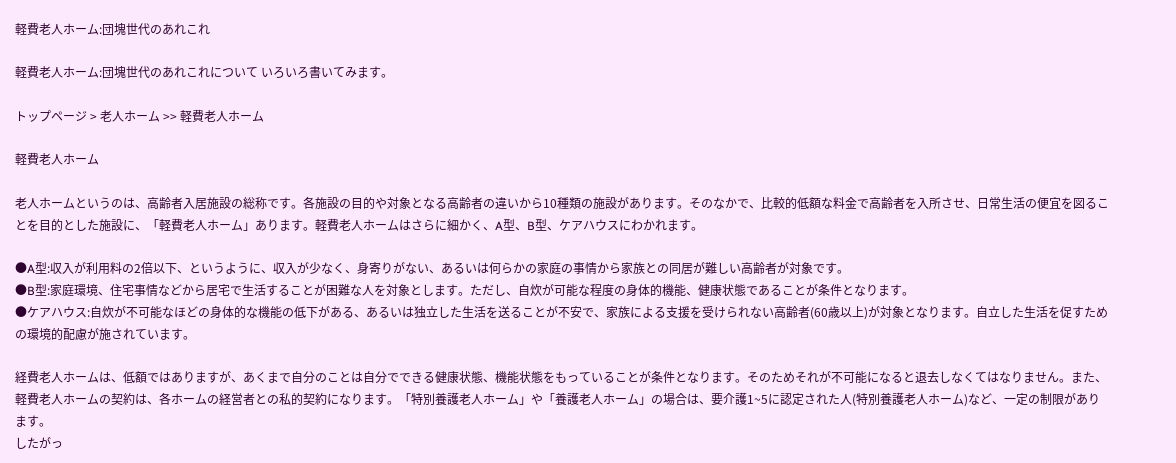軽費老人ホーム:団塊世代のあれこれ

軽費老人ホーム:団塊世代のあれこれについて いろいろ書いてみます。

トップページ > 老人ホーム >> 軽費老人ホーム

軽費老人ホーム

老人ホームというのは、高齢者入居施設の総称です。各施設の目的や対象となる高齢者の違いから10種類の施設があります。そのなかで、比較的低額な料金で高齢者を入所させ、日常生活の便宜を図ることを目的とした施設に、「軽費老人ホーム」あります。軽費老人ホームはさらに細かく、A型、B型、ケアハウスにわかれます。

●A型:収入が利用料の2倍以下、というように、収入が少なく、身寄りがない、あるいは何らかの家庭の事情から家族との同居が難しい高齢者が対象です。
●B型:家庭環境、住宅事情などから居宅で生活することが困難な人を対象とします。ただし、自炊が可能な程度の身体的機能、健康状態であることが条件となります。
●ケアハウス:自炊が不可能なほどの身体的な機能の低下がある、あるいは独立した生活を送ることが不安で、家族による支援を受けられない高齢者(60歳以上)が対象となります。自立した生活を促すための環境的配慮が施されています。

経費老人ホームは、低額ではありますが、あくまで自分のことは自分でできる健康状態、機能状態をもっていることが条件となります。そのためそれが不可能になると退去しなくてはなりません。また、軽費老人ホームの契約は、各ホームの経営者との私的契約になります。「特別養護老人ホーム」や「養護老人ホーム」の場合は、要介護1~5に認定された人(特別養護老人ホーム)など、一定の制限があります。
したがっ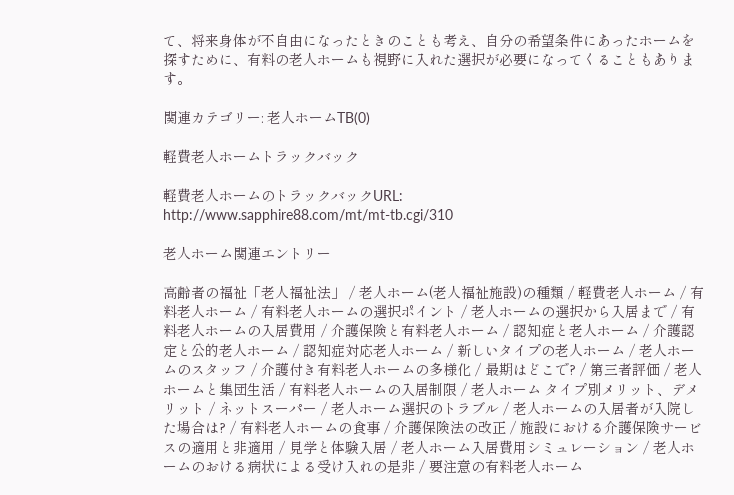て、将来身体が不自由になったときのことも考え、自分の希望条件にあったホームを探すために、有料の老人ホームも視野に入れた選択が必要になってくることもあります。

関連カテゴリー: 老人ホームTB(0)

軽費老人ホームトラックバック

軽費老人ホームのトラックバックURL:
http://www.sapphire88.com/mt/mt-tb.cgi/310

老人ホーム関連エントリー

高齢者の福祉「老人福祉法」 / 老人ホーム(老人福祉施設)の種類 / 軽費老人ホーム / 有料老人ホーム / 有料老人ホームの選択ポイント / 老人ホームの選択から入居まで / 有料老人ホームの入居費用 / 介護保険と有料老人ホーム / 認知症と老人ホーム / 介護認定と公的老人ホーム / 認知症対応老人ホーム / 新しいタイプの老人ホーム / 老人ホームのスタッフ / 介護付き有料老人ホームの多様化 / 最期はどこで? / 第三者評価 / 老人ホームと集団生活 / 有料老人ホームの入居制限 / 老人ホーム タイプ別メリット、デメリット / ネットスーパー / 老人ホーム選択のトラブル / 老人ホームの入居者が入院した場合は? / 有料老人ホームの食事 / 介護保険法の改正 / 施設における介護保険サービスの適用と非適用 / 見学と体験入居 / 老人ホーム入居費用シミュレーション / 老人ホームのおける病状による受け入れの是非 / 要注意の有料老人ホーム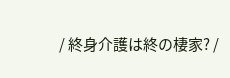/ 終身介護は終の棲家? /